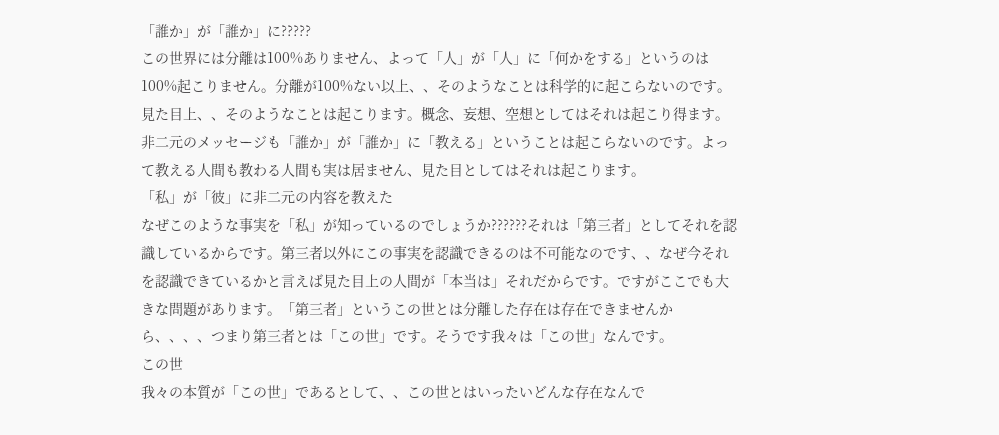「誰か」が「誰か」に?????
この世界には分離は100%ありません、よって「人」が「人」に「何かをする」というのは100%起こりません。分離が100%ない以上、、そのようなことは科学的に起こらないのです。見た目上、、そのようなことは起こります。概念、妄想、空想としてはそれは起こり得ます。非二元のメッセージも「誰か」が「誰か」に「教える」ということは起こらないのです。よって教える人間も教わる人間も実は居ません、見た目としてはそれは起こります。
「私」が「彼」に非二元の内容を教えた
なぜこのような事実を「私」が知っているのでしょうか??????それは「第三者」としてそれを認識しているからです。第三者以外にこの事実を認識できるのは不可能なのです、、なぜ今それを認識できているかと言えば見た目上の人間が「本当は」それだからです。ですがここでも大きな問題があります。「第三者」というこの世とは分離した存在は存在できませんから、、、、つまり第三者とは「この世」です。そうです我々は「この世」なんです。
この世
我々の本質が「この世」であるとして、、この世とはいったいどんな存在なんで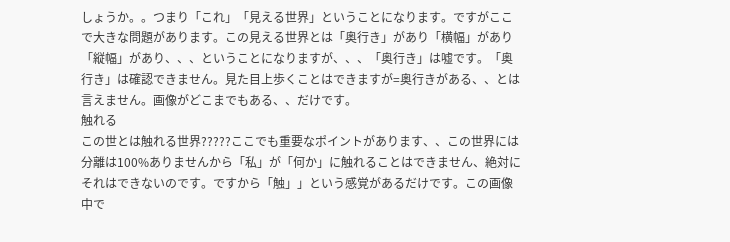しょうか。。つまり「これ」「見える世界」ということになります。ですがここで大きな問題があります。この見える世界とは「奥行き」があり「横幅」があり「縦幅」があり、、、ということになりますが、、、「奥行き」は嘘です。「奥行き」は確認できません。見た目上歩くことはできますが=奥行きがある、、とは言えません。画像がどこまでもある、、だけです。
触れる
この世とは触れる世界?????ここでも重要なポイントがあります、、この世界には分離は100%ありませんから「私」が「何か」に触れることはできません、絶対にそれはできないのです。ですから「触」」という感覚があるだけです。この画像中で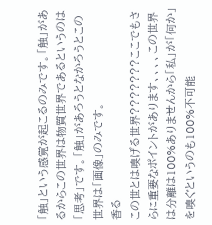「触」という感覚が起こるのみです。「触」があるからこの世界は物質世界であるというのは「思考」です。「触」があろうとなかろうとこの世界は「画像」のみです。
香る
この世とは嗅げる世界???????ここでもさらに重要なポイントがあります、、、、この世界は分離は100%ありませんから「私」が「何か」を嗅ぐというのも100%不可能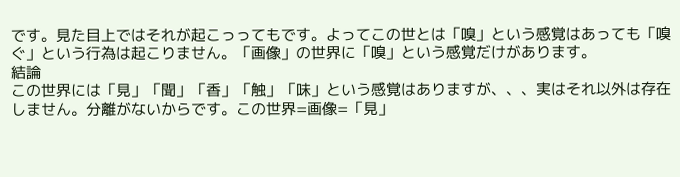です。見た目上ではそれが起こっってもです。よってこの世とは「嗅」という感覚はあっても「嗅ぐ」という行為は起こりません。「画像」の世界に「嗅」という感覚だけがあります。
結論
この世界には「見」「聞」「香」「触」「味」という感覚はありますが、、、実はそれ以外は存在しません。分離がないからです。この世界=画像=「見」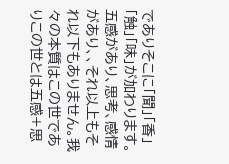でありそこに「聞」「香」「触」「味」が加わります。五感があり、思考、感情があり、、それ以上もそれ以下もありません。我々の本質はこの世でありこの世とは五感+思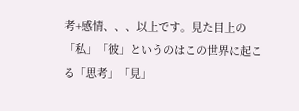考+感情、、、以上です。見た目上の「私」「彼」というのはこの世界に起こる「思考」「見」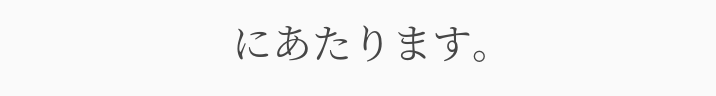にあたります。